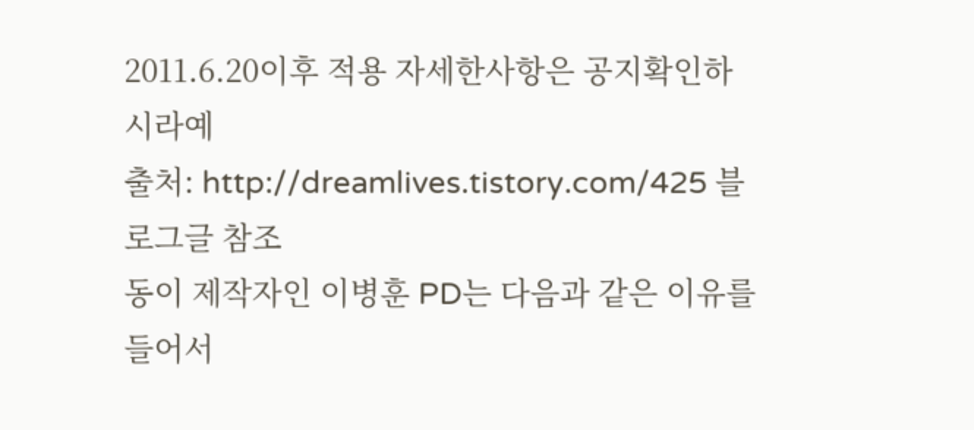2011.6.20이후 적용 자세한사항은 공지확인하시라예
출처: http://dreamlives.tistory.com/425 블로그글 참조
동이 제작자인 이병훈 PD는 다음과 같은 이유를 들어서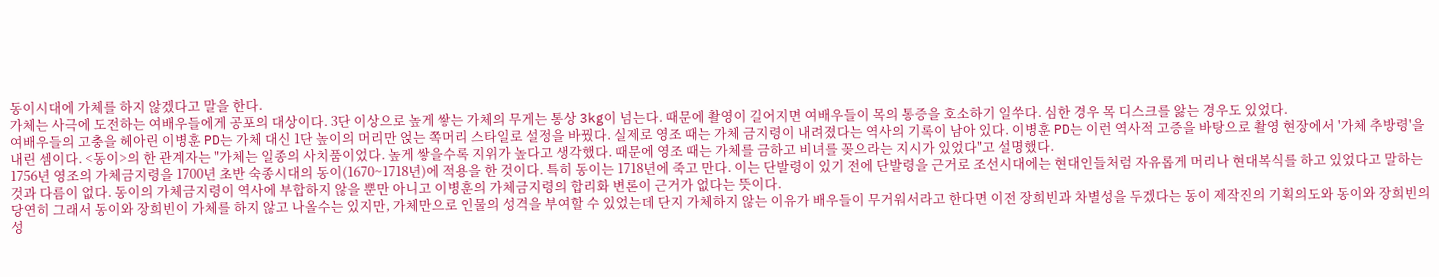동이시대에 가체를 하지 않겠다고 말을 한다.
가체는 사극에 도전하는 여배우들에게 공포의 대상이다. 3단 이상으로 높게 쌓는 가체의 무게는 통상 3kg이 넘는다. 때문에 촬영이 길어지면 여배우들이 목의 통증을 호소하기 일쑤다. 심한 경우 목 디스크를 앓는 경우도 있었다.
여배우들의 고충을 헤아린 이병훈 PD는 가체 대신 1단 높이의 머리만 얹는 쪽머리 스타일로 설정을 바꿨다. 실제로 영조 때는 가체 금지령이 내려졌다는 역사의 기록이 남아 있다. 이병훈 PD는 이런 역사적 고증을 바탕으로 촬영 현장에서 '가체 추방령'을 내린 셈이다. <동이>의 한 관계자는 "가체는 일종의 사치품이었다. 높게 쌓을수록 지위가 높다고 생각했다. 때문에 영조 때는 가체를 금하고 비녀를 꽂으라는 지시가 있었다"고 설명했다.
1756년 영조의 가체금지령을 1700년 초반 숙종시대의 동이(1670~1718년)에 적용을 한 것이다. 특히 동이는 1718년에 죽고 만다. 이는 단발령이 있기 전에 단발령을 근거로 조선시대에는 현대인들처럼 자유롭게 머리나 현대복식를 하고 있었다고 말하는 것과 다름이 없다. 동이의 가체금지령이 역사에 부합하지 않을 뿐만 아니고 이병훈의 가체금지령의 합리화 변론이 근거가 없다는 뜻이다.
당연히 그래서 동이와 장희빈이 가체를 하지 않고 나올수는 있지만, 가체만으로 인물의 성격을 부여할 수 있었는데 단지 가체하지 않는 이유가 배우들이 무거워서라고 한다면 이전 장희빈과 차별성을 두겠다는 동이 제작진의 기획의도와 동이와 장희빈의 성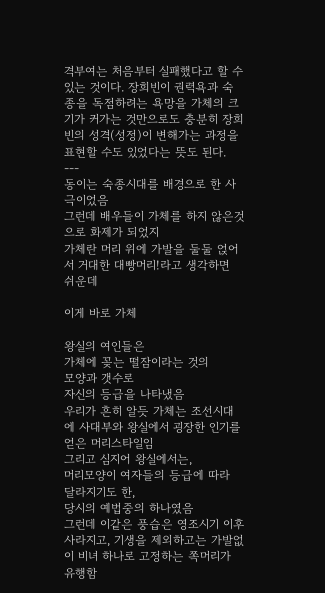격부여는 처음부터 실패했다고 할 수 있는 것이다. 장희빈이 권력욕과 숙종을 독점하려는 욕망을 가체의 크기가 커가는 것만으로도 충분히 장희빈의 성격(성정)이 변해가는 과정을 표현할 수도 있었다는 뜻도 된다.
---
동이는 숙종시대를 배경으로 한 사극이었음
그런데 배우들이 가체를 하지 않은것으로 화제가 되었지
가체란 머리 위에 가발을 둘둘 얹어서 거대한 대빵머리!라고 생각하면 쉬운데

이게 바로 가체

왕실의 여인들은
가체에 꽂는 떨잠이라는 것의
모양과 갯수로
자신의 등급을 나타냈음
우리가 흔히 알듯 가체는 조선시대에 사대부와 왕실에서 굉장한 인기를 얻은 머리스타일임
그리고 심지어 왕실에서는,
머리모양이 여자들의 등급에 따라 달라지기도 한,
당시의 예법중의 하나였음
그런데 이같은 풍습은 영조시기 이후 사라지고, 기생을 제외하고는 가발없이 비녀 하나로 고정하는 쪽머리가 유행함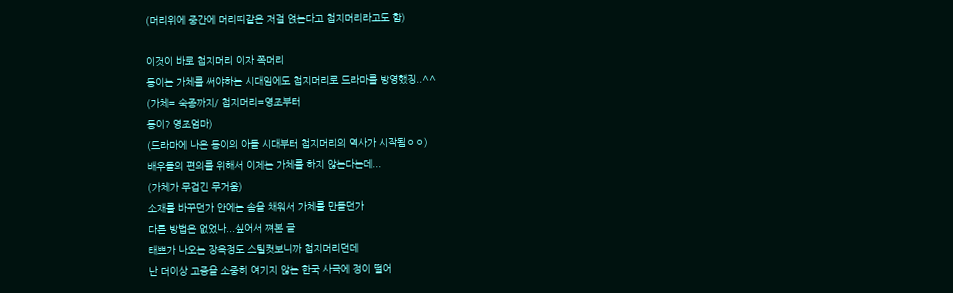(머리위에 중간에 머리띠같은 저걸 얹는다고 첩지머리라고도 함)

이것이 바로 첩지머리 이자 쪽머리
동이는 가체를 써야하는 시대임에도 첩지머리로 드라마를 방영했징..^^
(가체= 숙종까지/ 첩지머리=영조부터
동이? 영조엄마)
(드라마에 나온 동이의 아들 시대부터 첩지머리의 역사가 시작됨ㅇㅇ)
배우들의 편의를 위해서 이제는 가체를 하지 않는다는데...
(가체가 무겁긴 무거움)
소재를 바꾸던가 안에는 솜을 채워서 가체를 만들던가
다른 방법은 없었나...싶어서 쪄본 글
태쁘가 나오는 장옥정도 스틸컷보니까 첩지머리던데
난 더이상 고증을 소중히 여기지 않는 한국 사극에 정이 떨어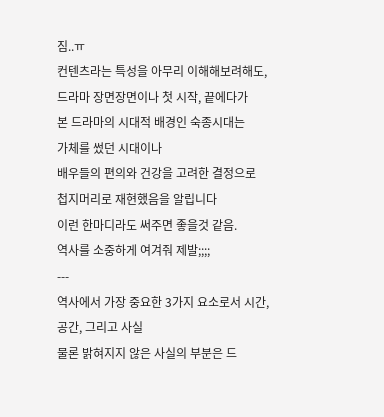짐..ㅠ
컨텐츠라는 특성을 아무리 이해해보려해도,
드라마 장면장면이나 첫 시작, 끝에다가
본 드라마의 시대적 배경인 숙종시대는
가체를 썼던 시대이나
배우들의 편의와 건강을 고려한 결정으로
첩지머리로 재현했음을 알립니다
이런 한마디라도 써주면 좋을것 같음.
역사를 소중하게 여겨줘 제발;;;;
---
역사에서 가장 중요한 3가지 요소로서 시간, 공간, 그리고 사실
물론 밝혀지지 않은 사실의 부분은 드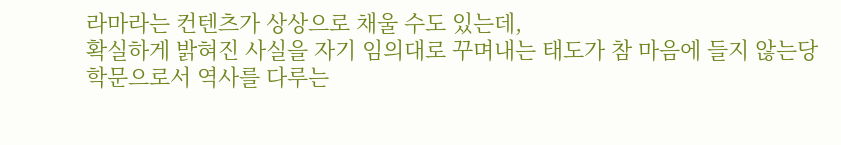라마라는 컨텐츠가 상상으로 채울 수도 있는데,
확실하게 밝혀진 사실을 자기 임의대로 꾸며내는 태도가 참 마음에 들지 않는당
학문으로서 역사를 다루는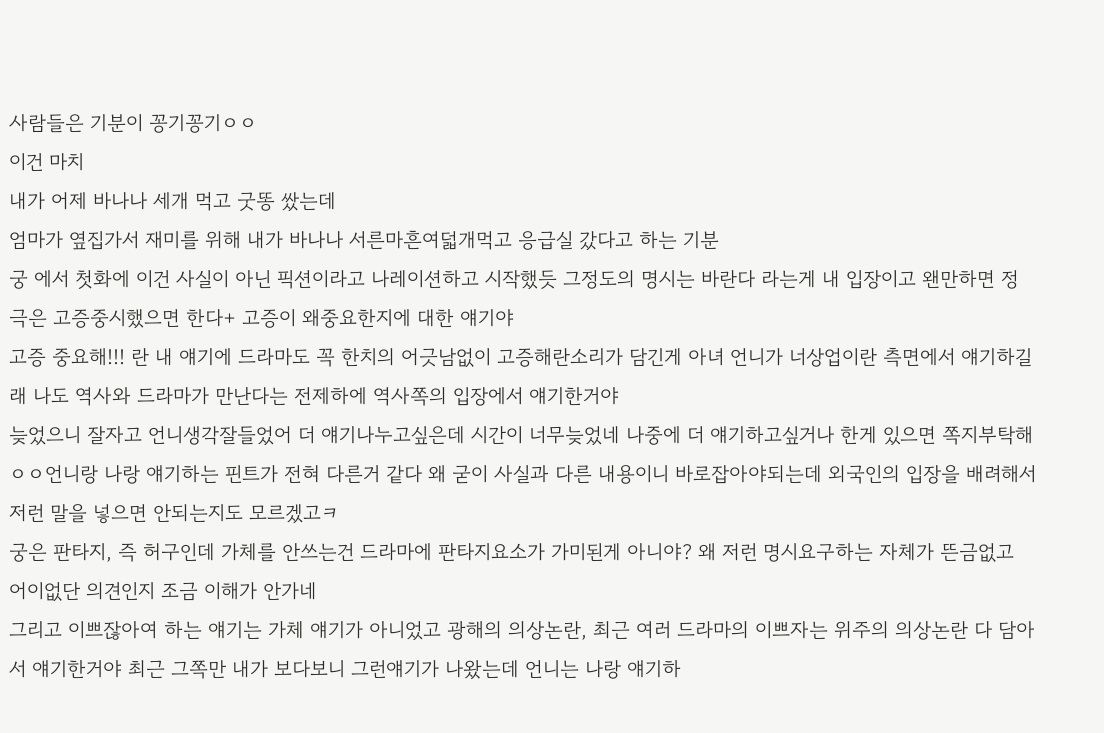사람들은 기분이 꽁기꽁기ㅇㅇ
이건 마치
내가 어제 바나나 세개 먹고 굿똥 쌌는데
엄마가 옆집가서 재미를 위해 내가 바나나 서른마흔여덟개먹고 응급실 갔다고 하는 기분
궁 에서 첫화에 이건 사실이 아닌 픽션이라고 나레이션하고 시작했듯 그정도의 명시는 바란다 라는게 내 입장이고 왠만하면 정극은 고증중시했으면 한다+ 고증이 왜중요한지에 대한 얘기야
고증 중요해!!! 란 내 얘기에 드라마도 꼭 한치의 어긋남없이 고증해란소리가 담긴게 아녀 언니가 너상업이란 측면에서 얘기하길래 나도 역사와 드라마가 만난다는 전제하에 역사쪽의 입장에서 얘기한거야
늦었으니 잘자고 언니생각잘들었어 더 얘기나누고싶은데 시간이 너무늦었네 나중에 더 얘기하고싶거나 한게 있으면 쪽지부탁해
ㅇㅇ언니랑 나랑 얘기하는 핀트가 전혀 다른거 같다 왜 굳이 사실과 다른 내용이니 바로잡아야되는데 외국인의 입장을 배려해서 저런 말을 넣으면 안되는지도 모르겠고ㅋ
궁은 판타지, 즉 허구인데 가체를 안쓰는건 드라마에 판타지요소가 가미된게 아니야? 왜 저런 명시요구하는 자체가 뜬금없고 어이없단 의견인지 조금 이해가 안가네
그리고 이쁘잖아여 하는 얘기는 가체 얘기가 아니었고 광해의 의상논란, 최근 여러 드라마의 이쁘자는 위주의 의상논란 다 담아서 얘기한거야 최근 그쪽만 내가 보다보니 그런얘기가 나왔는데 언니는 나랑 얘기하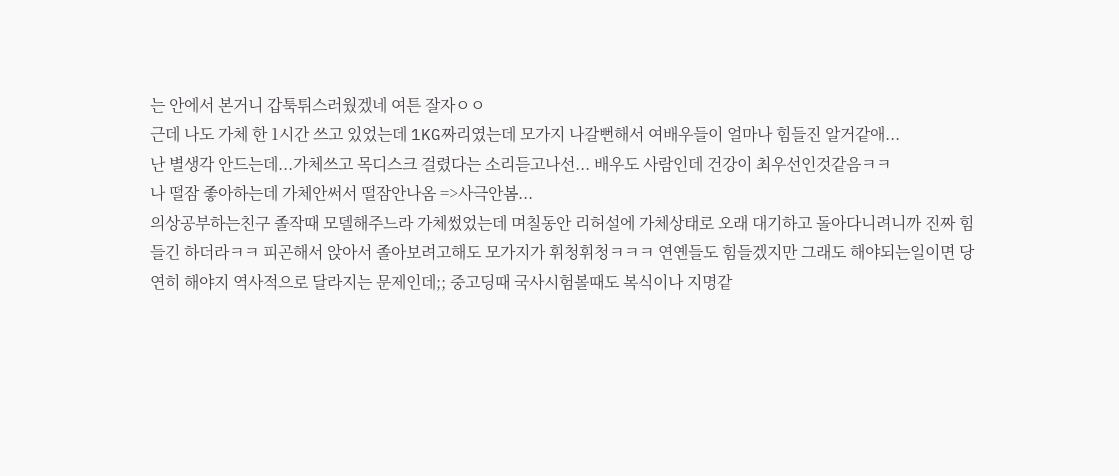는 안에서 본거니 갑툭튀스러웠겠네 여튼 잘자ㅇㅇ
근데 나도 가체 한 1시간 쓰고 있었는데 1KG짜리였는데 모가지 나갈뻔해서 여배우들이 얼마나 힘들진 알거같애...
난 별생각 안드는데...가체쓰고 목디스크 걸렸다는 소리듣고나선... 배우도 사람인데 건강이 최우선인것같음ㅋㅋ
나 떨잠 좋아하는데 가체안써서 떨잠안나옴 =>사극안봄...
의상공부하는친구 졸작때 모델해주느라 가체썼었는데 며칠동안 리허설에 가체상태로 오래 대기하고 돌아다니려니까 진짜 힘들긴 하더라ㅋㅋ 피곤해서 앉아서 졸아보려고해도 모가지가 휘청휘청ㅋㅋㅋ 연옌들도 힘들겠지만 그래도 해야되는일이면 당연히 해야지 역사적으로 달라지는 문제인데;; 중고딩때 국사시험볼때도 복식이나 지명같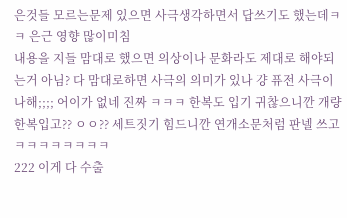은것들 모르는문제 있으면 사극생각하면서 답쓰기도 했는데ㅋㅋ 은근 영향 많이미침
내용을 지들 맘대로 했으면 의상이나 문화라도 제대로 해야되는거 아님? 다 맘대로하면 사극의 의미가 있나 걍 퓨전 사극이나해;;;; 어이가 없네 진짜 ㅋㅋㅋ 한복도 입기 귀찮으니깐 개량한복입고?? ㅇㅇ?? 세트짓기 힘드니깐 연개소문처럼 판넬 쓰고 ㅋㅋㅋㅋㅋㅋㅋㅋ
222 이게 다 수출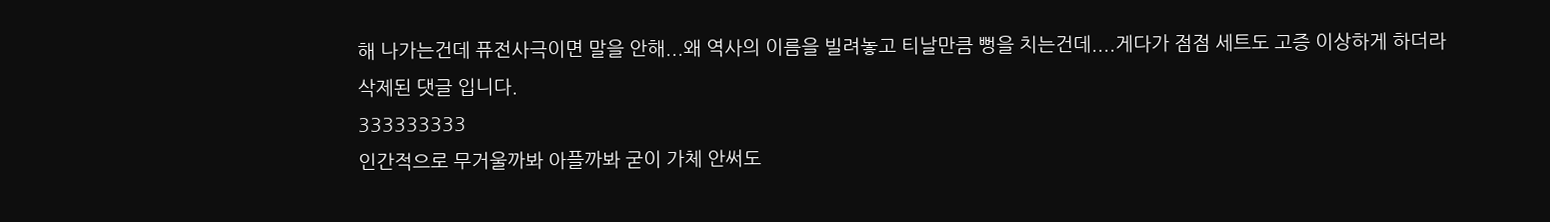해 나가는건데 퓨전사극이면 말을 안해...왜 역사의 이름을 빌려놓고 티날만큼 뻥을 치는건데....게다가 점점 세트도 고증 이상하게 하더라
삭제된 댓글 입니다.
333333333
인간적으로 무거울까봐 아플까봐 굳이 가체 안써도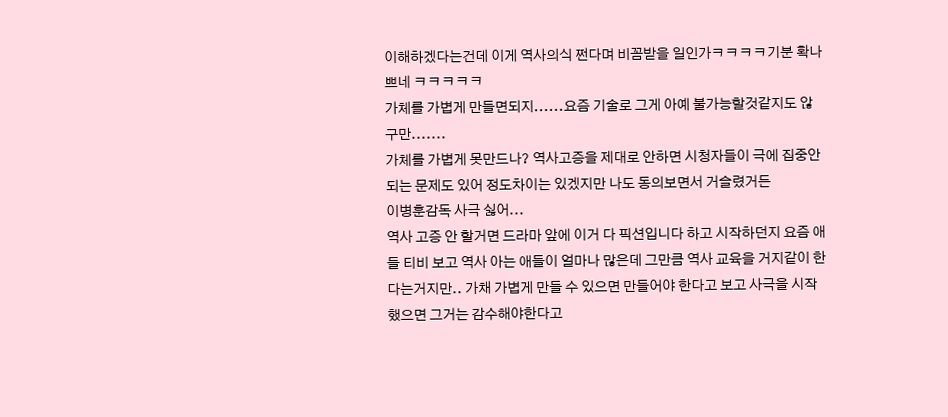이해하겠다는건데 이게 역사의식 쩐다며 비꼼받을 일인가ㅋㅋㅋㅋ기분 확나쁘네 ㅋㅋㅋㅋㅋ
가체를 가볍게 만들면되지......요즘 기술로 그게 아예 불가능할것같지도 않구만.......
가체를 가볍게 못만드나? 역사고증을 제대로 안하면 시청자들이 극에 집중안되는 문제도 있어 정도차이는 있겠지만 나도 동의보면서 거슬렸거든
이병훈감독 사극 싫어...
역사 고증 안 할거면 드라마 앞에 이거 다 픽션입니다 하고 시작하던지 요즘 애들 티비 보고 역사 아는 애들이 얼마나 많은데 그만큼 역사 교육을 거지같이 한다는거지만.. 가채 가볍게 만들 수 있으면 만들어야 한다고 보고 사극을 시작했으면 그거는 감수해야한다고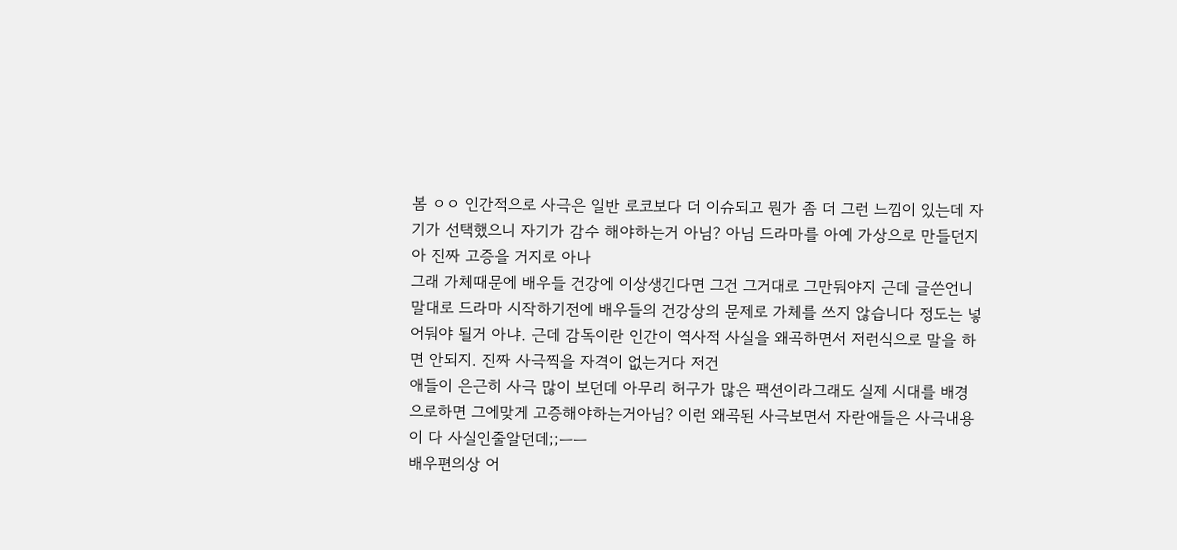봄 ㅇㅇ 인간적으로 사극은 일반 로코보다 더 이슈되고 뭔가 좀 더 그런 느낌이 있는데 자기가 선택했으니 자기가 감수 해야하는거 아님? 아님 드라마를 아예 가상으로 만들던지 아 진짜 고증을 거지로 아나
그래 가체때문에 배우들 건강에 이상생긴다면 그건 그거대로 그만둬야지 근데 글쓴언니 말대로 드라마 시작하기전에 배우들의 건강상의 문제로 가체를 쓰지 않습니다 정도는 넣어둬야 될거 아냐. 근데 감독이란 인간이 역사적 사실을 왜곡하면서 저런식으로 말을 하면 안되지. 진짜 사극찍을 자격이 없는거다 저건
애들이 은근히 사극 많이 보던데 아무리 허구가 많은 팩션이라그래도 실제 시대를 배경으로하면 그에맞게 고증해야하는거아님? 이런 왜곡된 사극보면서 자란애들은 사극내용이 다 사실인줄알던데;;ㅡㅡ
배우편의상 어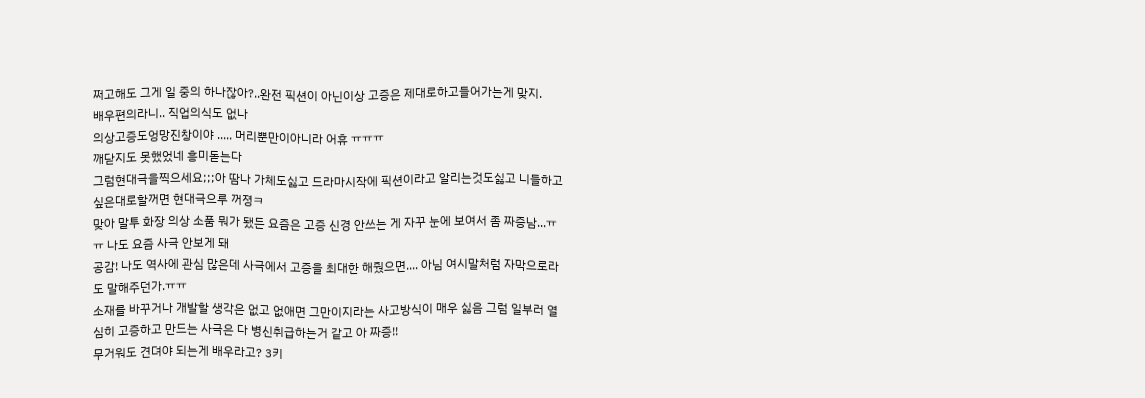쩌고해도 그게 일 중의 하나잖아?..완전 픽션이 아닌이상 고증은 제대로하고들어가는게 맞지.
배우편의라니.. 직업의식도 없나
의상고증도엉망진창이야 ..... 머리뿐만이아니라 어휴 ㅠㅠㅠ
깨닫지도 못했었네 흥미돋는다
그럼현대극을찍으세요;;;아 땀나 가체도싫고 드라마시작에 픽션이라고 알리는것도싫고 니들하고싶은대로할꺼면 현대극으루 꺼졍ㅋ
맞아 말투 화장 의상 소품 뭐가 됐든 요즘은 고증 신경 안쓰는 게 자꾸 눈에 보여서 좀 짜증남...ㅠㅠ 나도 요즘 사극 안보게 돼
공감! 나도 역사에 관심 많은데 사극에서 고증을 최대한 해줬으면.... 아님 여시말처럼 자막으로라도 말해주던가.ㅠㅠ
소재를 바꾸거나 개발할 생각은 없고 없애면 그만이지라는 사고방식이 매우 싫음 그럼 일부러 열심히 고증하고 만드는 사극은 다 병신취급하는거 같고 아 짜증!!
무거워도 견뎌야 되는게 배우라고? 3키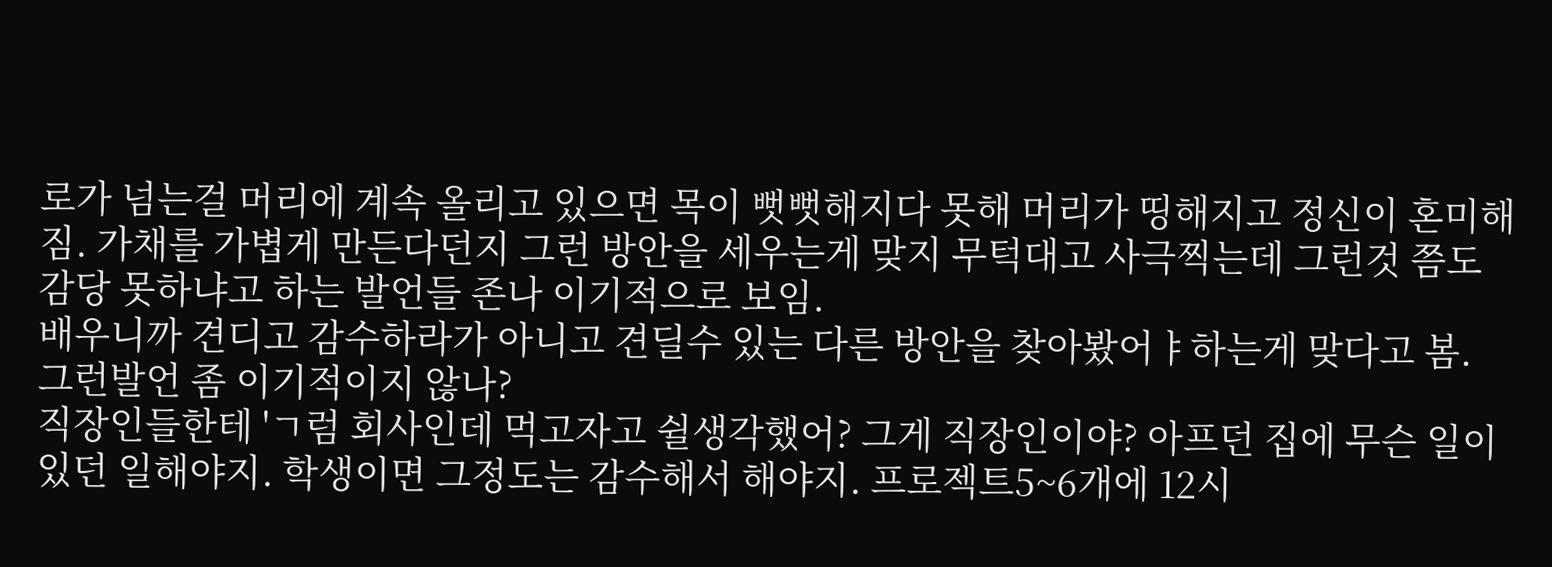로가 넘는걸 머리에 계속 올리고 있으면 목이 뻣뻣해지다 못해 머리가 띵해지고 정신이 혼미해짐. 가채를 가볍게 만든다던지 그런 방안을 세우는게 맞지 무턱대고 사극찍는데 그런것 쯤도 감당 못하냐고 하는 발언들 존나 이기적으로 보임.
배우니까 견디고 감수하라가 아니고 견딜수 있는 다른 방안을 찾아봤어ㅑ하는게 맞다고 봄.
그런발언 좀 이기적이지 않나?
직장인들한테 'ㄱ럼 회사인데 먹고자고 쉴생각했어? 그게 직장인이야? 아프던 집에 무슨 일이 있던 일해야지. 학생이면 그정도는 감수해서 해야지. 프로젝트5~6개에 12시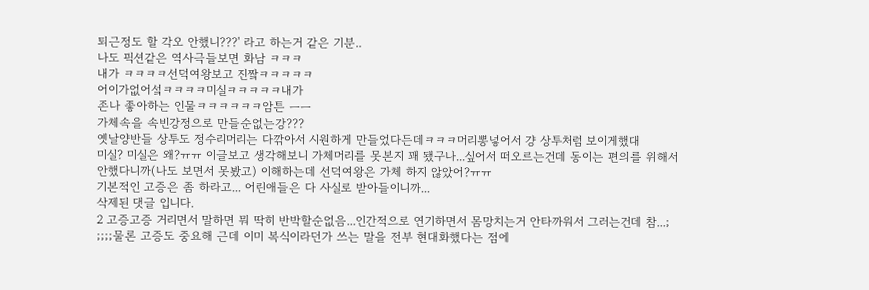퇴근정도 할 각오 안했니???' 라고 하는거 같은 기분..
나도 픽션같은 역사극들보면 화남 ㅋㅋㅋ
내가 ㅋㅋㅋㅋ선덕여왕보고 진짴ㅋㅋㅋㅋㅋ
어이가없어섴ㅋㅋㅋㅋ미실ㅋㅋㅋㅋㅋ내가
존나 좋아하는 인물ㅋㅋㅋㅋㅋㅋ암튼 ㅡㅡ
가체속을 속빈강정으로 만들순없는강???
옛날양반들 상투도 정수리머리는 다깎아서 시원하게 만들었다든데ㅋㅋㅋ머리뽕넣어서 걍 상투처럼 보이게했대
미실? 미실은 왜?ㅠㅠ 이글보고 생각해보니 가체머리를 못본지 꽤 됐구나...싶어서 떠오르는건데 동이는 편의를 위해서 안했다니까(나도 보면서 못봤고) 이해하는데 선덕여왕은 가체 하지 않았어?ㅠㅠ
기본적인 고증은 좀 하라고... 어린애들은 다 사실로 받아들이니까...
삭제된 댓글 입니다.
2 고증고증 거리면서 말하면 뭐 딱히 반박할순없음...인간적으로 연기하면서 몸망치는거 안타까워서 그러는건데 참...;
;;;;물론 고증도 중요해 근데 이미 복식이라던가 쓰는 말을 전부 현대화했다는 점에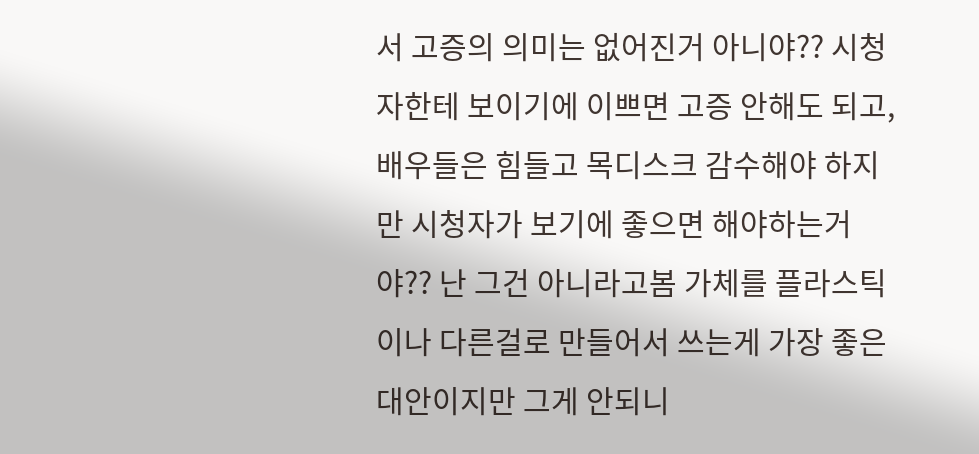서 고증의 의미는 없어진거 아니야?? 시청자한테 보이기에 이쁘면 고증 안해도 되고, 배우들은 힘들고 목디스크 감수해야 하지만 시청자가 보기에 좋으면 해야하는거야?? 난 그건 아니라고봄 가체를 플라스틱이나 다른걸로 만들어서 쓰는게 가장 좋은 대안이지만 그게 안되니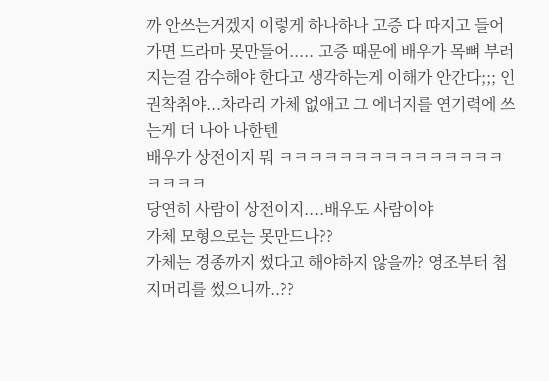까 안쓰는거겠지 이렇게 하나하나 고증 다 따지고 들어가면 드라마 못만들어..... 고증 때문에 배우가 목뼈 부러지는걸 감수해야 한다고 생각하는게 이해가 안간다;;; 인권착취야...차라리 가체 없애고 그 에너지를 연기력에 쓰는게 더 나아 나한텐
배우가 상전이지 뭐 ㅋㅋㅋㅋㅋㅋㅋㅋㅋㅋㅋㅋㅋㅋㅋㅋㅋㅋㅋ
당연히 사람이 상전이지....배우도 사람이야
가체 모형으로는 못만드나??
가체는 경종까지 썼다고 해야하지 않을까? 영조부터 첩지머리를 썼으니까..??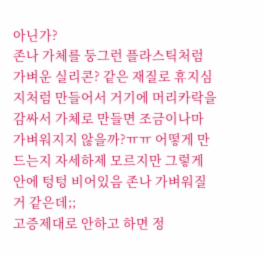아닌가?
존나 가체를 둥그런 플라스틱처럼 가벼운 실리콘? 같은 재질로 휴지심지처럼 만들어서 거기에 머리카락을 감싸서 가체로 만들면 조금이나마 가벼워지지 않을까?ㅠㅠ 어떻게 만드는지 자세하제 모르지만 그렇게 안에 텅텅 비어있음 존나 가벼워질거 같은데;;
고증제대로 안하고 하면 정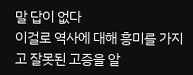말 답이 없다
이걸로 역사에 대해 흥미를 가지고 잘못된 고증을 알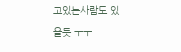고있는사람도 있을듯 ㅜㅜ